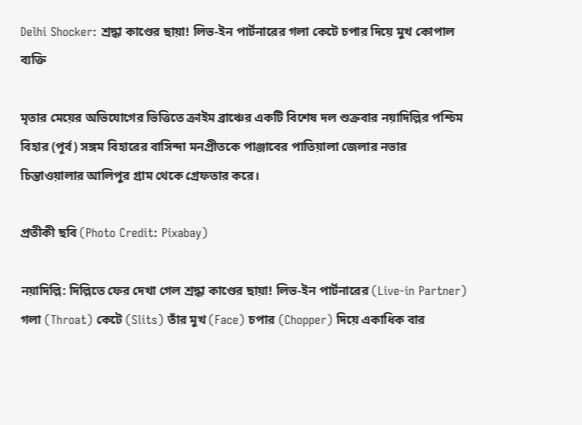Delhi Shocker: শ্রদ্ধা কাণ্ডের ছায়া! লিভ-ইন পার্টনারের গলা কেটে চপার দিয়ে মুখ কোপাল ব্যক্তি

মৃতার মেয়ের অভিযোগের ভিত্তিতে ক্রাইম ব্রাঞ্চের একটি বিশেষ দল শুক্রবার নয়াদিল্লির পশ্চিম বিহার (পূর্ব) সঙ্গম বিহারের বাসিন্দা মনপ্রীতকে পাঞ্জাবের পাতিয়ালা জেলার নভার চিন্তাওয়ালার আলিপুর গ্রাম থেকে গ্রেফতার করে।

প্রতীকী ছবি (Photo Credit: Pixabay)

নয়াদিল্লি: দিল্লিতে ফের দেখা গেল শ্রদ্ধা কাণ্ডের ছায়া! লিভ-ইন পার্টনারের (Live-in Partner) গলা (Throat) কেটে (Slits) তাঁর মুখ (Face) চপার (Chopper) দিয়ে একাধিক বার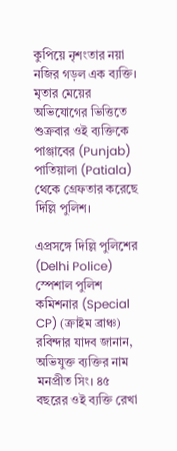কুপিয়ে নৃশংতার নয়া নজির গড়ল এক ব্যক্তি। মৃতার মেয়ের অভিযোগের ভিত্তিতে শুক্রবার ওই ব্যক্তিকে পাঞ্জাবের (Punjab) পাতিয়ালা (Patiala) থেকে গ্রেফতার করেছে দিল্লি পুলিশ।

এপ্রসঙ্গে দিল্লি পুলিশের (Delhi Police) স্পেশাল পুলিশ কমিশনার (Special CP) (ক্রাইম ব্রাঞ্চ) রবিন্দার যাদব জানান, অভিযুক্ত ব্যক্তির নাম মনপ্রীত সিং। ৪৫ বছরের ওই ব্যক্তি রেখা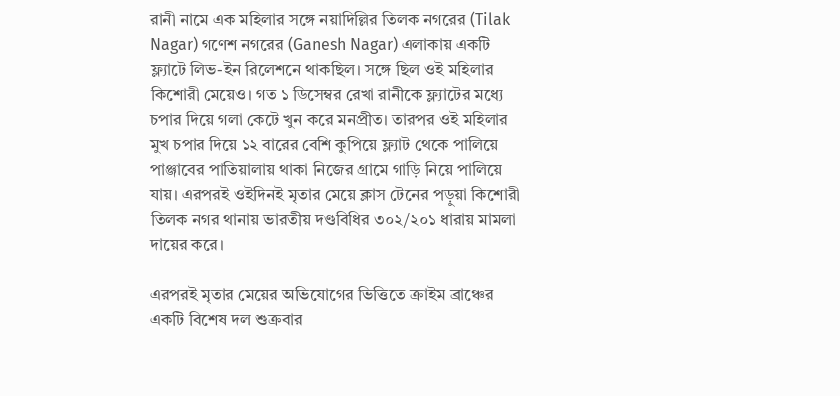রানী নামে এক মহিলার সঙ্গে নয়াদিল্লির তিলক নগরের (Tilak Nagar) গণেশ নগরের (Ganesh Nagar) এলাকায় একটি ফ্ল্যাটে লিভ-ইন রিলেশনে থাকছিল। সঙ্গে ছিল ওই মহিলার কিশোরী মেয়েও। গত ১ ডিসেম্বর রেখা রানীকে ফ্ল্যাটের মধ্যে চপার দিয়ে গলা কেটে খুন করে মনপ্রীত। তারপর ওই মহিলার মুখ চপার দিয়ে ১২ বারের বেশি কুপিয়ে ফ্ল্যাট থেকে পালিয়ে পাঞ্জাবের পাতিয়ালায় থাকা নিজের গ্রামে গাড়ি নিয়ে পালিয়ে যায়। এরপরই ওইদিনই মৃতার মেয়ে ক্লাস টেনের পড়ুয়া কিশোরী তিলক নগর থানায় ভারতীয় দণ্ডবিধির ৩০২/২০১ ধারায় মামলা দায়ের করে।

এরপরই মৃতার মেয়ের অভিযোগের ভিত্তিতে ক্রাইম ব্রাঞ্চের একটি বিশেষ দল শুক্রবার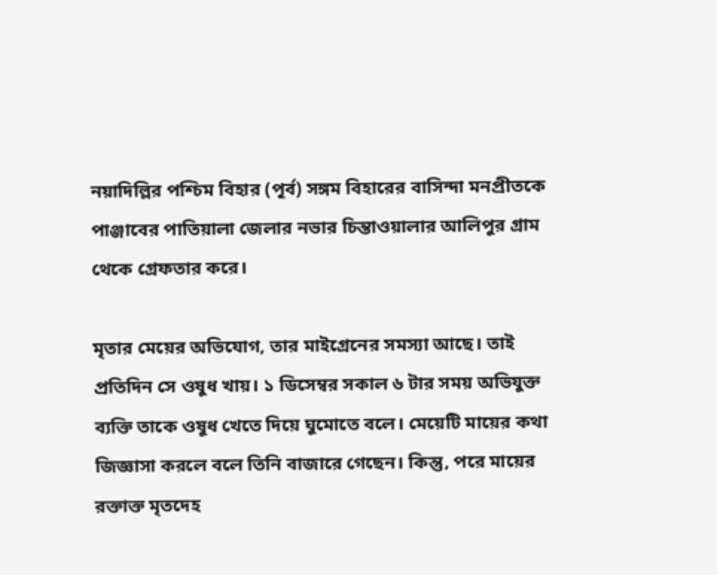নয়াদিল্লির পশ্চিম বিহার (পূর্ব) সঙ্গম বিহারের বাসিন্দা মনপ্রীতকে পাঞ্জাবের পাতিয়ালা জেলার নভার চিন্তাওয়ালার আলিপুর গ্রাম থেকে গ্রেফতার করে।

মৃতার মেয়ের অভিযোগ, তার মাইগ্রেনের সমস্যা আছে। তাই প্রতিদিন সে ওষুধ খায়। ১ ডিসেম্বর সকাল ৬ টার সময় অভিযুক্ত ব্যক্তি তাকে ওষুধ খেতে দিয়ে ঘুমোতে বলে। মেয়েটি মায়ের কথা জিজ্ঞাসা করলে বলে তিনি বাজারে গেছেন। কিন্তু, পরে মায়ের রক্তাক্ত মৃতদেহ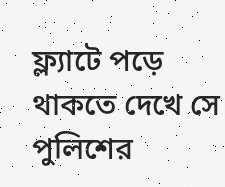ফ্ল্যাটে পড়ে থাকতে দেখে সে পুলিশের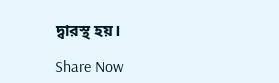দ্বারস্থ হয়।

Share Now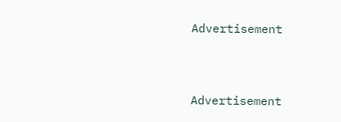Advertisement


Advertisement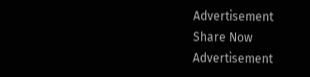Advertisement
Share Now
Advertisement